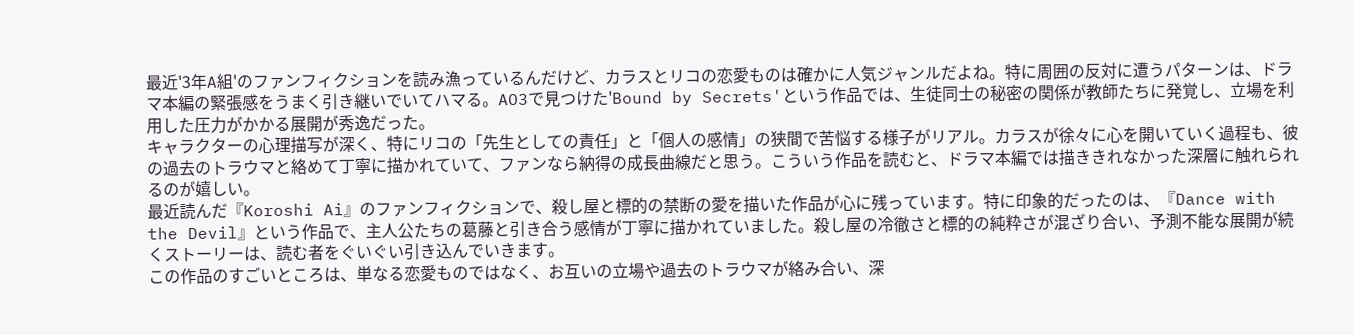最近'3年A組'のファンフィクションを読み漁っているんだけど、カラスとリコの恋愛ものは確かに人気ジャンルだよね。特に周囲の反対に遭うパターンは、ドラマ本編の緊張感をうまく引き継いでいてハマる。AO3で見つけた'Bound by Secrets'という作品では、生徒同士の秘密の関係が教師たちに発覚し、立場を利用した圧力がかかる展開が秀逸だった。
キャラクターの心理描写が深く、特にリコの「先生としての責任」と「個人の感情」の狭間で苦悩する様子がリアル。カラスが徐々に心を開いていく過程も、彼の過去のトラウマと絡めて丁寧に描かれていて、ファンなら納得の成長曲線だと思う。こういう作品を読むと、ドラマ本編では描ききれなかった深層に触れられるのが嬉しい。
最近読んだ『Koroshi Ai』のファンフィクションで、殺し屋と標的の禁断の愛を描いた作品が心に残っています。特に印象的だったのは、『Dance with the Devil』という作品で、主人公たちの葛藤と引き合う感情が丁寧に描かれていました。殺し屋の冷徹さと標的の純粋さが混ざり合い、予測不能な展開が続くストーリーは、読む者をぐいぐい引き込んでいきます。
この作品のすごいところは、単なる恋愛ものではなく、お互いの立場や過去のトラウマが絡み合い、深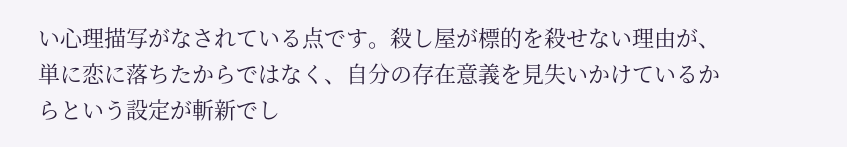い心理描写がなされている点です。殺し屋が標的を殺せない理由が、単に恋に落ちたからではなく、自分の存在意義を見失いかけているからという設定が斬新でし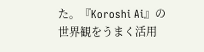た。『Koroshi Ai』の世界観をうまく活用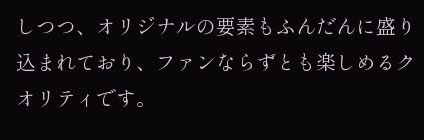しつつ、オリジナルの要素もふんだんに盛り込まれており、ファンならずとも楽しめるクオリティです。